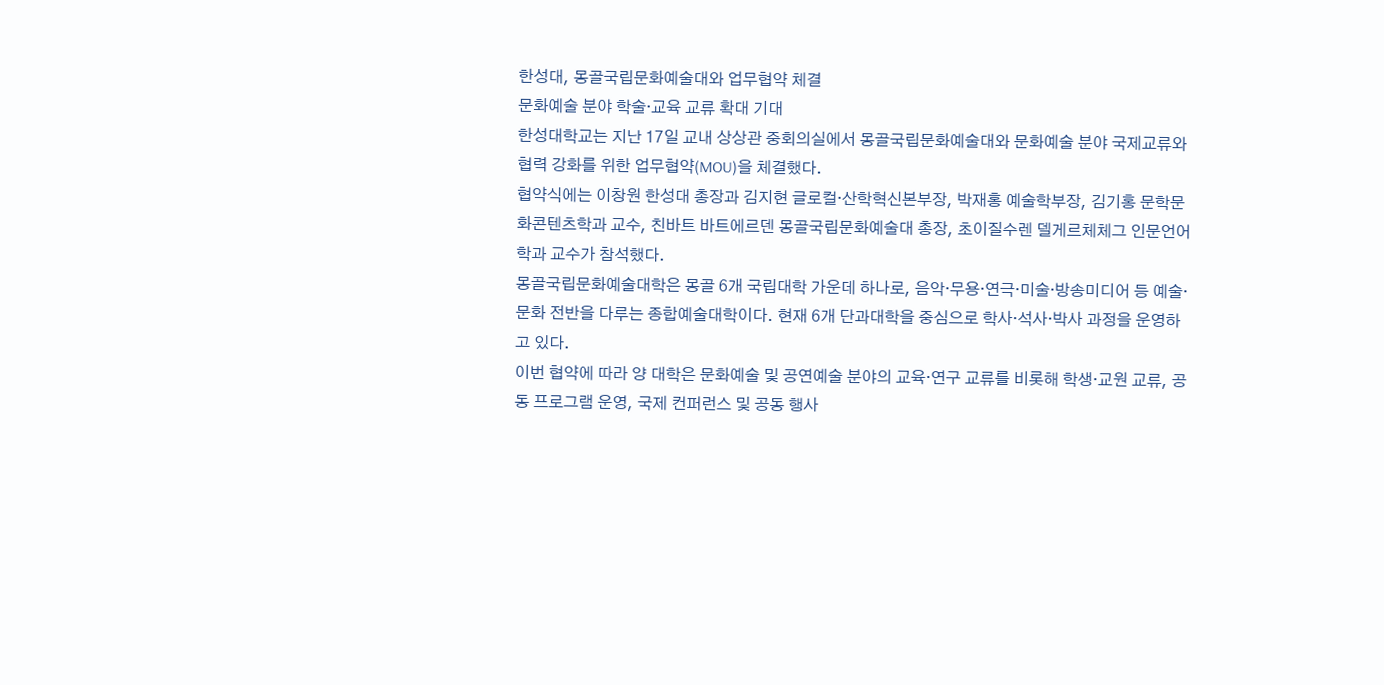한성대, 몽골국립문화예술대와 업무협약 체결
문화예술 분야 학술·교육 교류 확대 기대
한성대학교는 지난 17일 교내 상상관 중회의실에서 몽골국립문화예술대와 문화예술 분야 국제교류와 협력 강화를 위한 업무협약(MOU)을 체결했다.
협약식에는 이창원 한성대 총장과 김지현 글로컬·산학혁신본부장, 박재홍 예술학부장, 김기홍 문학문화콘텐츠학과 교수, 친바트 바트에르덴 몽골국립문화예술대 총장, 초이질수렌 델게르체체그 인문언어학과 교수가 참석했다.
몽골국립문화예술대학은 몽골 6개 국립대학 가운데 하나로, 음악·무용·연극·미술·방송미디어 등 예술·문화 전반을 다루는 종합예술대학이다. 현재 6개 단과대학을 중심으로 학사·석사·박사 과정을 운영하고 있다.
이번 협약에 따라 양 대학은 문화예술 및 공연예술 분야의 교육·연구 교류를 비롯해 학생·교원 교류, 공동 프로그램 운영, 국제 컨퍼런스 및 공동 행사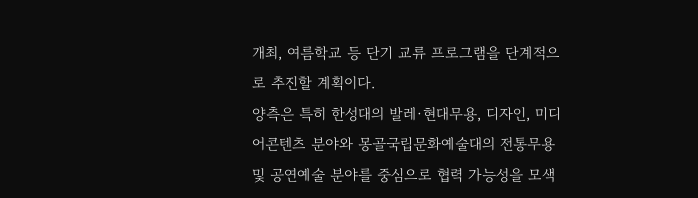개최, 여름학교 등 단기 교류 프로그램을 단계적으로 추진할 계획이다.
양측은 특히 한성대의 발레·현대무용, 디자인, 미디어콘텐츠 분야와 몽골국립문화예술대의 전통무용 및 공연예술 분야를 중심으로 협력 가능성을 모색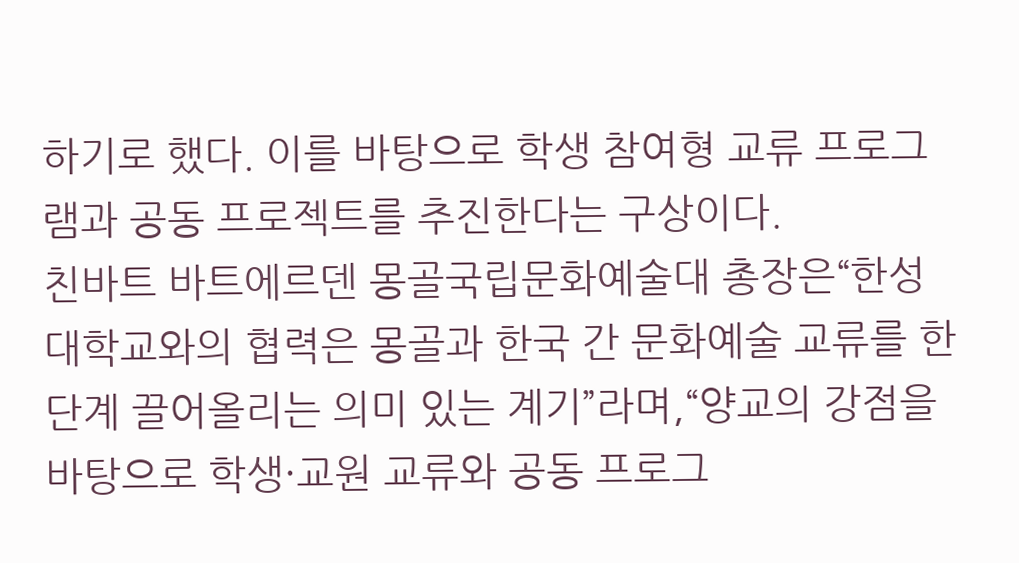하기로 했다. 이를 바탕으로 학생 참여형 교류 프로그램과 공동 프로젝트를 추진한다는 구상이다.
친바트 바트에르덴 몽골국립문화예술대 총장은“한성대학교와의 협력은 몽골과 한국 간 문화예술 교류를 한 단계 끌어올리는 의미 있는 계기”라며,“양교의 강점을 바탕으로 학생·교원 교류와 공동 프로그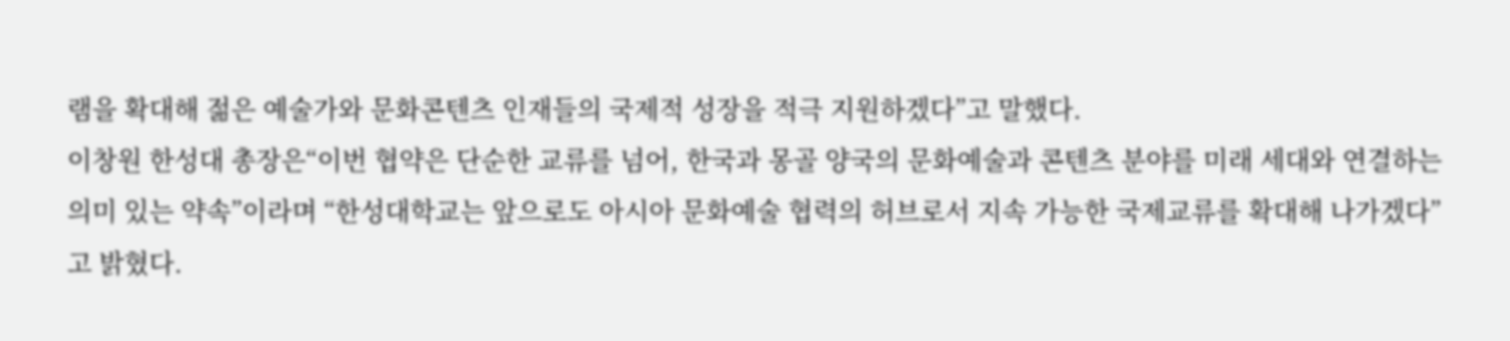램을 확대해 젊은 예술가와 문화콘텐츠 인재들의 국제적 성장을 적극 지원하겠다”고 말했다.
이창원 한성대 총장은“이번 협약은 단순한 교류를 넘어, 한국과 몽골 양국의 문화예술과 콘텐츠 분야를 미래 세대와 연결하는 의미 있는 약속”이라며 “한성대학교는 앞으로도 아시아 문화예술 협력의 허브로서 지속 가능한 국제교류를 확대해 나가겠다”고 밝혔다.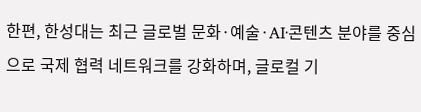한편, 한성대는 최근 글로벌 문화·예술·AI·콘텐츠 분야를 중심으로 국제 협력 네트워크를 강화하며, 글로컬 기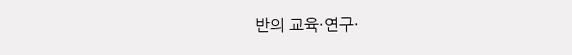반의 교육·연구·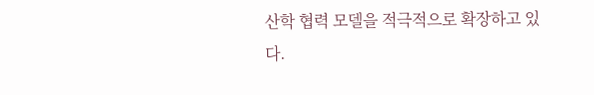산학 협력 모델을 적극적으로 확장하고 있다.